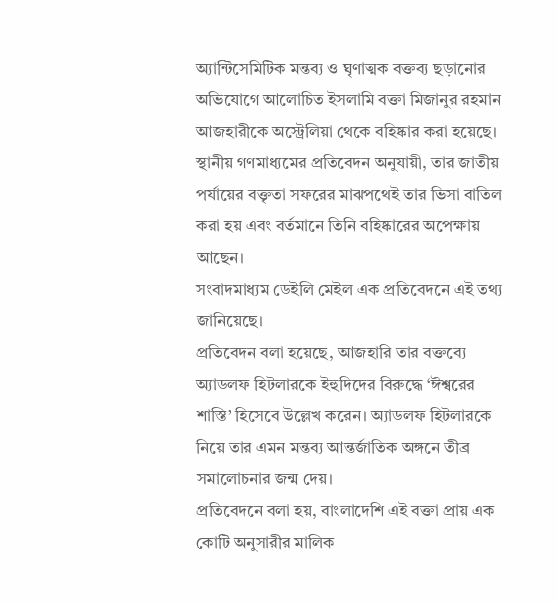অ্যান্টিসেমিটিক মন্তব্য ও ঘৃণাত্মক বক্তব্য ছড়ানোর অভিযোগে আলোচিত ইসলামি বক্তা মিজানুর রহমান আজহারীকে অস্ট্রেলিয়া থেকে বহিষ্কার করা হয়েছে। স্থানীয় গণমাধ্যমের প্রতিবেদন অনুযায়ী, তার জাতীয় পর্যায়ের বক্তৃতা সফরের মাঝপথেই তার ভিসা বাতিল করা হয় এবং বর্তমানে তিনি বহিষ্কারের অপেক্ষায় আছেন।
সংবাদমাধ্যম ডেইলি মেইল এক প্রতিবেদনে এই তথ্য জানিয়েছে।
প্রতিবেদন বলা হয়েছে, আজহারি তার বক্তব্যে অ্যাডলফ হিটলারকে ইহুদিদের বিরুদ্ধে ‘ঈশ্বরের শাস্তি’ হিসেবে উল্লেখ করেন। অ্যাডলফ হিটলারকে নিয়ে তার এমন মন্তব্য আন্তর্জাতিক অঙ্গনে তীব্র সমালোচনার জন্ম দেয়।
প্রতিবেদনে বলা হয়, বাংলাদেশি এই বক্তা প্রায় এক কোটি অনুসারীর মালিক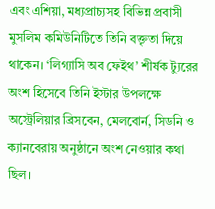এবং এশিয়া, মধ্যপ্রাচ্যসহ বিভিন্ন প্রবাসী মুসলিম কমিউনিটিতে তিনি বক্তৃতা দিয়ে থাকেন। ‘লিগ্যাসি অব ফেইথ’ শীর্ষক ট্যুরের অংশ হিসেবে তিনি ইস্টার উপলক্ষে অস্ট্রেলিয়ার ব্রিসবেন, মেলবোর্ন, সিডনি ও ক্যানবেরায় অনুষ্ঠানে অংশ নেওয়ার কথা ছিল।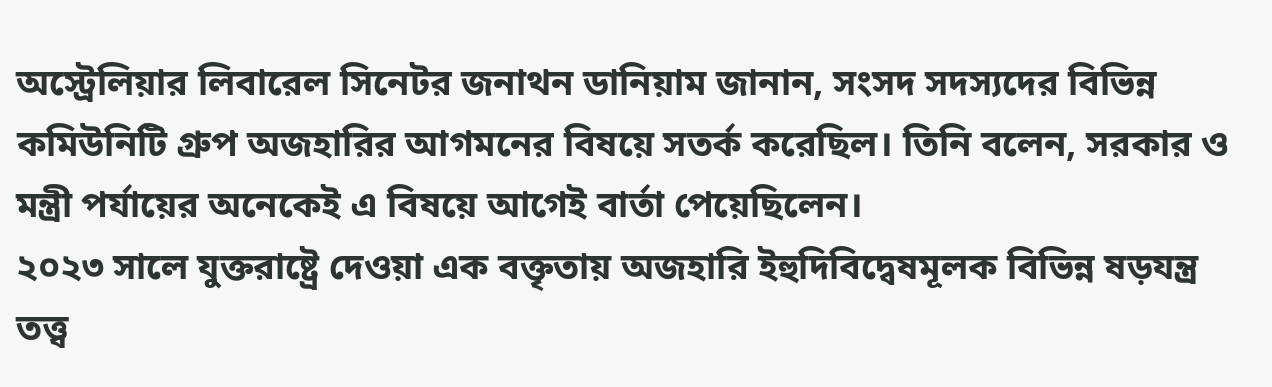অস্ট্রেলিয়ার লিবারেল সিনেটর জনাথন ডানিয়াম জানান, সংসদ সদস্যদের বিভিন্ন কমিউনিটি গ্রুপ অজহারির আগমনের বিষয়ে সতর্ক করেছিল। তিনি বলেন, সরকার ও মন্ত্রী পর্যায়ের অনেকেই এ বিষয়ে আগেই বার্তা পেয়েছিলেন।
২০২৩ সালে যুক্তরাষ্ট্রে দেওয়া এক বক্তৃতায় অজহারি ইহুদিবিদ্বেষমূলক বিভিন্ন ষড়যন্ত্র তত্ত্ব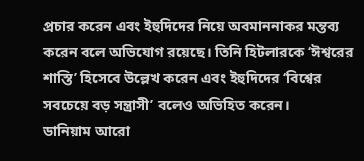প্রচার করেন এবং ইহুদিদের নিয়ে অবমাননাকর মন্তব্য করেন বলে অভিযোগ রয়েছে। তিনি হিটলারকে ‘ঈশ্বরের শাস্তি’ হিসেবে উল্লেখ করেন এবং ইহুদিদের ‘বিশ্বের সবচেয়ে বড় সন্ত্রাসী’ বলেও অভিহিত করেন।
ডানিয়াম আরো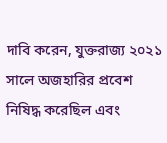দাবি করেন, যুক্তরাজ্য ২০২১ সালে অজহারির প্রবেশ নিষিদ্ধ করেছিল এবং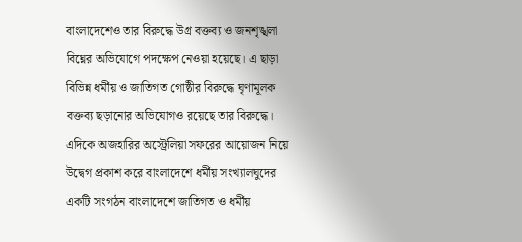বাংলাদেশেও তার বিরুদ্ধে উগ্র বক্তব্য ও জনশৃঙ্খলা বিঘ্নের অভিযোগে পদক্ষেপ নেওয়া হয়েছে। এ ছাড়া বিভিন্ন ধর্মীয় ও জাতিগত গোষ্ঠীর বিরুদ্ধে ঘৃণামূলক বক্তব্য ছড়ানোর অভিযোগও রয়েছে তার বিরুদ্ধে।
এদিকে অজহারির অস্ট্রেলিয়া সফরের আয়োজন নিয়ে উদ্বেগ প্রকাশ করে বাংলাদেশে ধর্মীয় সংখ্যালঘুদের একটি সংগঠন বাংলাদেশে জাতিগত ও ধর্মীয়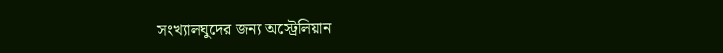সংখ্যালঘুদের জন্য অস্ট্রেলিয়ান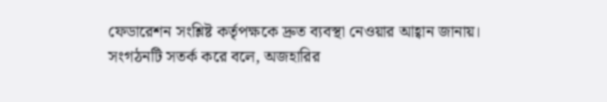ফেডারেশন সংশ্লিষ্ট কর্তৃপক্ষকে দ্রুত ব্যবস্থা নেওয়ার আহ্বান জানায়।
সংগঠনটি সতর্ক করে বলে, অজহারির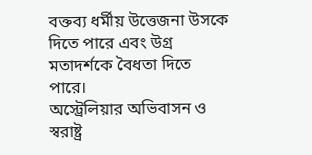বক্তব্য ধর্মীয় উত্তেজনা উসকে দিতে পারে এবং উগ্র মতাদর্শকে বৈধতা দিতে পারে।
অস্ট্রেলিয়ার অভিবাসন ও স্বরাষ্ট্র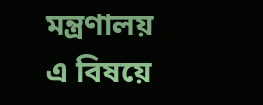মন্ত্রণালয় এ বিষয়ে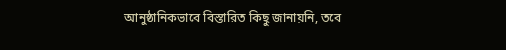আনুষ্ঠানিকভাবে বিস্তারিত কিছু জানায়নি, তবে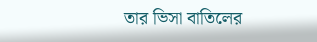তার ভিসা বাতিলের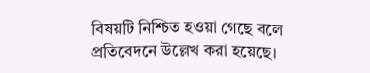বিষয়টি নিশ্চিত হওয়া গেছে বলে প্রতিবেদনে উল্লেখ করা হয়েছে।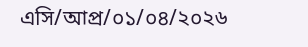এসি/আপ্র/০১/০৪/২০২৬